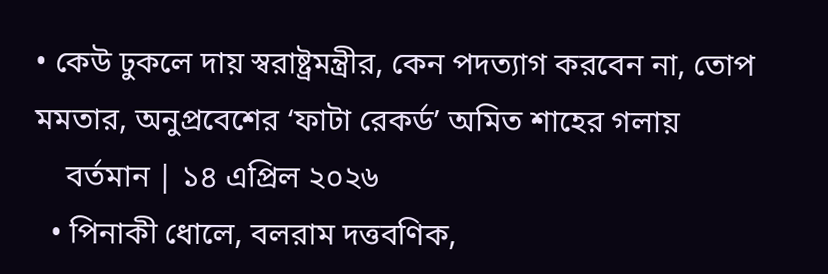• কেউ ঢুকলে দায় স্বরাষ্ট্রমন্ত্রীর, কেন পদত্যাগ করবেন না, তোপ মমতার, অনুপ্রবেশের ‘ফাটা রেকর্ড’ অমিত শাহের গলায়
    বর্তমান | ১৪ এপ্রিল ২০২৬
  • পিনাকী ধোলে, বলরাম দত্তবণিক,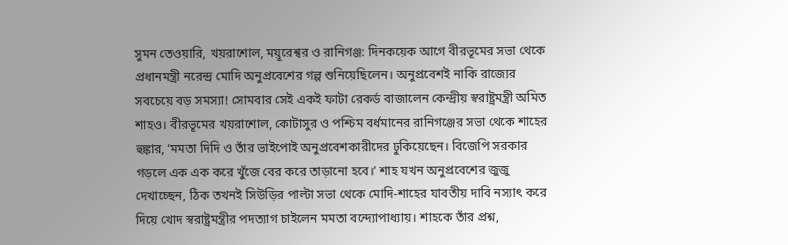সুমন তেওয়ারি, খয়রাশোল, ময়ূরেশ্বর ও রানিগঞ্জ: দিনকয়েক আগে বীরভূমের সভা থেকে প্রধানমন্ত্রী নরেন্দ্র মোদি অনুপ্রবেশের গল্প শুনিয়েছিলেন। অনুপ্রবেশই নাকি রাজ্যের সবচেয়ে বড় সমস্যা! সোমবার সেই একই ফাটা রেকর্ড বাজালেন কেন্দ্রীয় স্বরাষ্ট্রমন্ত্রী অমিত শাহও। বীরভূমের খয়রাশোল, কোটাসুর ও পশ্চিম বর্ধমানের রানিগঞ্জের সভা থেকে শাহের হুঙ্কার, ‘মমতা দিদি ও তাঁর ভাইপোই অনুপ্রবেশকারীদের ঢুকিয়েছেন। বিজেপি সরকার গড়লে এক এক করে খুঁজে বের করে তাড়ানো হবে।’ শাহ যখন অনুপ্রবেশের জুজু দেখাচ্ছেন, ঠিক তখনই সিউড়ির পাল্টা সভা থেকে মোদি-শাহের যাবতীয় দাবি নস্যাৎ করে দিয়ে খোদ স্বরাষ্ট্রমন্ত্রীর পদত্যাগ চাইলেন মমতা বন্দ্যোপাধ্যায়। শাহকে তাঁর প্রশ্ন,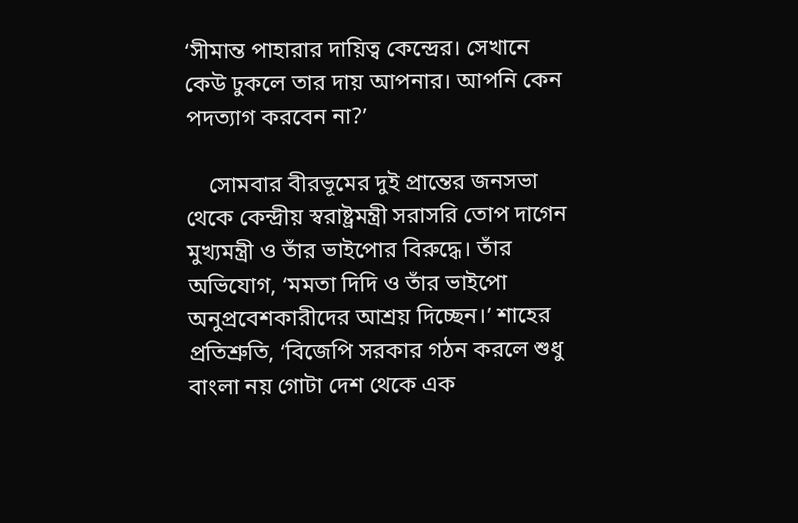‘সীমান্ত পাহারার দায়িত্ব কেন্দ্রের। সেখানে কেউ ঢুকলে তার দায় আপনার। আপনি কেন পদত্যাগ করবেন না?’

    সোমবার বীরভূমের দুই প্রান্তের জনসভা থেকে কেন্দ্রীয় স্বরাষ্ট্রমন্ত্রী সরাসরি তোপ দাগেন মুখ্যমন্ত্রী ও তাঁর ভাইপোর বিরুদ্ধে। তাঁর অভিযোগ, ‘মমতা দিদি ও তাঁর ভাইপো অনুপ্রবেশকারীদের আশ্রয় দিচ্ছেন।’ শাহের প্রতিশ্রুতি, ‘বিজেপি সরকার গঠন করলে শুধু বাংলা নয় গোটা দেশ থেকে এক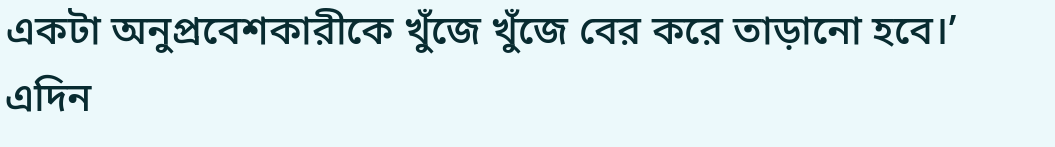একটা অনুপ্রবেশকারীকে খুঁজে খুঁজে বের করে তাড়ানো হবে।’ এদিন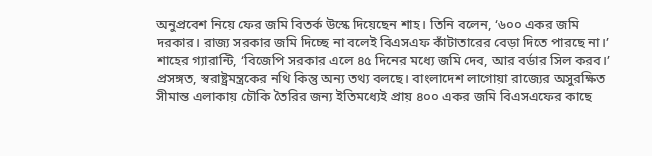অনুপ্রবেশ নিয়ে ফের জমি বিতর্ক উস্কে দিয়েছেন শাহ। তিনি বলেন, ‘৬০০ একর জমি দরকার। রাজ্য সরকার জমি দিচ্ছে না বলেই বিএসএফ কাঁটাতারের বেড়া দিতে পারছে না।’ শাহের গ্যারান্টি, ‘বিজেপি সরকার এলে ৪৫ দিনের মধ্যে জমি দেব, আর বর্ডার সিল করব।’ প্রসঙ্গত, স্বরাষ্ট্রমন্ত্রকের নথি কিন্তু অন্য তথ্য বলছে। বাংলাদেশ লাগোয়া রাজ্যের অসুরক্ষিত সীমান্ত এলাকায় চৌকি তৈরির জন্য ইতিমধ্যেই প্রায় ৪০০ একর জমি বিএসএফের কাছে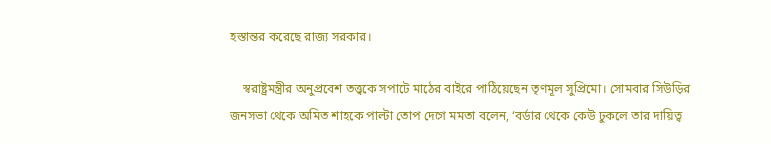হস্তান্তর করেছে রাজ্য সরকার।

    স্বরাষ্ট্রমন্ত্রীর অনুপ্রবেশ তত্ত্বকে সপাটে মাঠের বাইরে পাঠিয়েছেন তৃণমূল সুপ্রিমো। সোমবার সিউড়ির জনসভা থেকে অমিত শাহকে পাল্টা তোপ দেগে মমতা বলেন, ‘বর্ডার থেকে কেউ ঢুকলে তার দায়িত্ব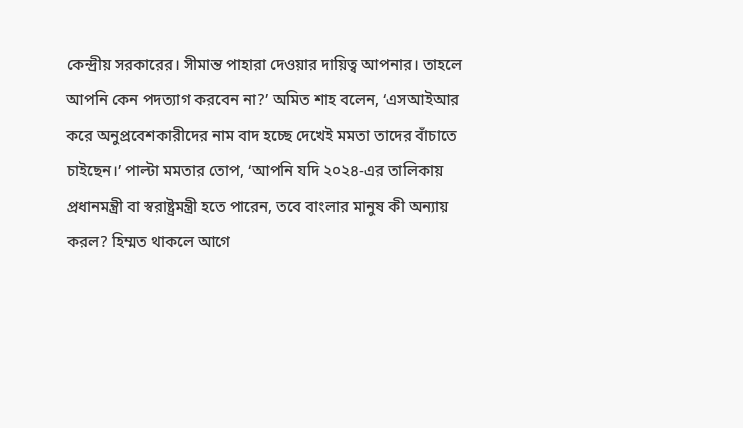কেন্দ্রীয় সরকারের। সীমান্ত পাহারা দেওয়ার দায়িত্ব আপনার। তাহলে আপনি কেন পদত্যাগ করবেন না?’ অমিত শাহ বলেন, ‘এসআইআর করে অনুপ্রবেশকারীদের নাম বাদ হচ্ছে দেখেই মমতা তাদের বাঁচাতে চাইছেন।’ পাল্টা মমতার তোপ, ‘আপনি যদি ২০২৪-এর তালিকায় প্রধানমন্ত্রী বা স্বরাষ্ট্রমন্ত্রী হতে পারেন, তবে বাংলার মানুষ কী অন্যায় করল? হিম্মত থাকলে আগে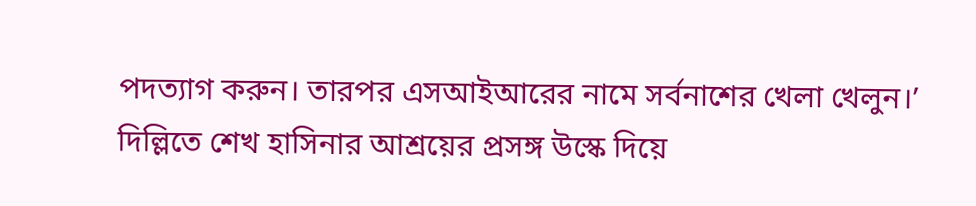পদত্যাগ করুন। তারপর এসআইআরের নামে সর্বনাশের খেলা খেলুন।’ দিল্লিতে শেখ হাসিনার আশ্রয়ের প্রসঙ্গ উস্কে দিয়ে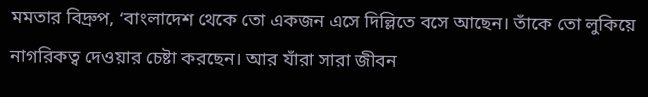মমতার বিদ্রুপ, ‘বাংলাদেশ থেকে তো একজন এসে দিল্লিতে বসে আছেন। তাঁকে তো লুকিয়ে নাগরিকত্ব দেওয়ার চেষ্টা করছেন। আর যাঁরা সারা জীবন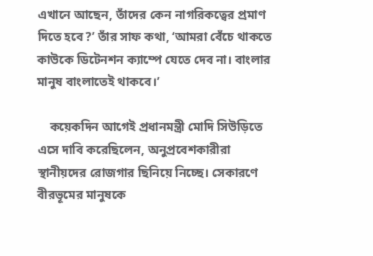এখানে আছেন, তাঁদের কেন নাগরিকত্বের প্রমাণ দিতে হবে?’ তাঁর সাফ কথা, ‘আমরা বেঁচে থাকতে কাউকে ডিটেনশন ক্যাম্পে যেতে দেব না। বাংলার মানুষ বাংলাতেই থাকবে।’

    কয়েকদিন আগেই প্রধানমন্ত্রী মোদি সিউড়িতে এসে দাবি করেছিলেন, অনুপ্রবেশকারীরা স্থানীয়দের রোজগার ছিনিয়ে নিচ্ছে। সেকারণে বীরভূমের মানুষকে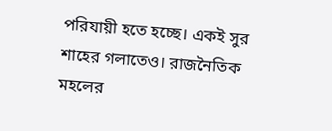পরিযায়ী হতে হচ্ছে। একই সুর শাহের গলাতেও। রাজনৈতিক মহলের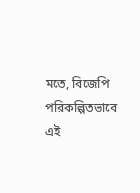মতে, বিজেপি পরিকল্পিতভাবে এই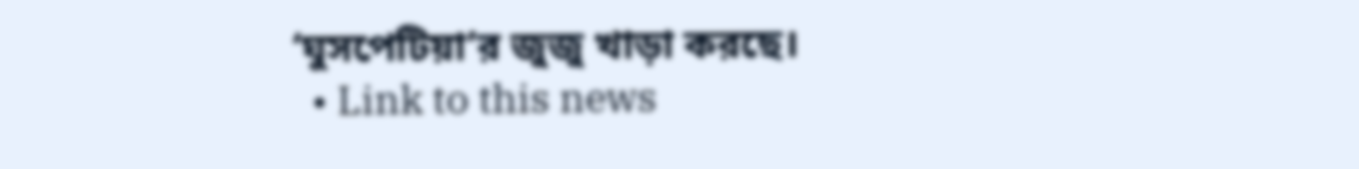‘ঘুসপেটিয়া’র জুজু খাড়া করছে।
  • Link to this news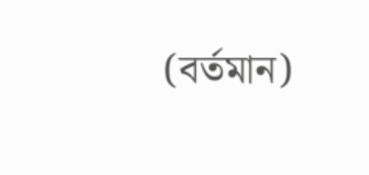(বর্তমান)